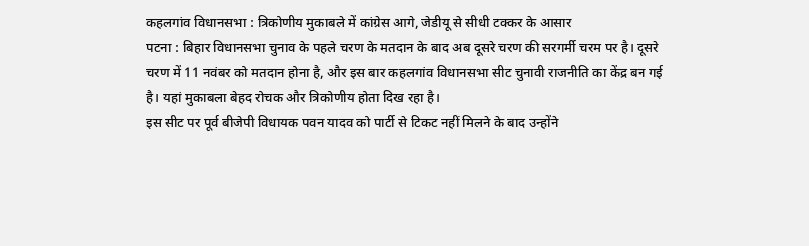कहलगांव विधानसभा : त्रिकोणीय मुकाबले में कांग्रेस आगे, जेडीयू से सीधी टक्कर के आसार
पटना : बिहार विधानसभा चुनाव के पहले चरण के मतदान के बाद अब दूसरे चरण की सरगर्मी चरम पर है। दूसरे चरण में 11 नवंबर को मतदान होना है, और इस बार कहलगांव विधानसभा सीट चुनावी राजनीति का केंद्र बन गई है। यहां मुकाबला बेहद रोचक और त्रिकोणीय होता दिख रहा है।
इस सीट पर पूर्व बीजेपी विधायक पवन यादव को पार्टी से टिकट नहीं मिलने के बाद उन्होंने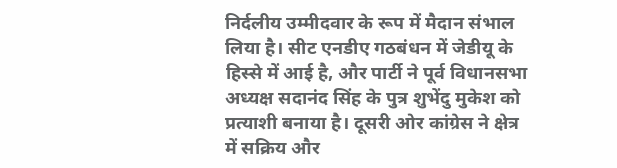निर्दलीय उम्मीदवार के रूप में मैदान संभाल लिया है। सीट एनडीए गठबंधन में जेडीयू के हिस्से में आई है, और पार्टी ने पूर्व विधानसभा अध्यक्ष सदानंद सिंह के पुत्र शुभेंदु मुकेश को प्रत्याशी बनाया है। दूसरी ओर कांग्रेस ने क्षेत्र में सक्रिय और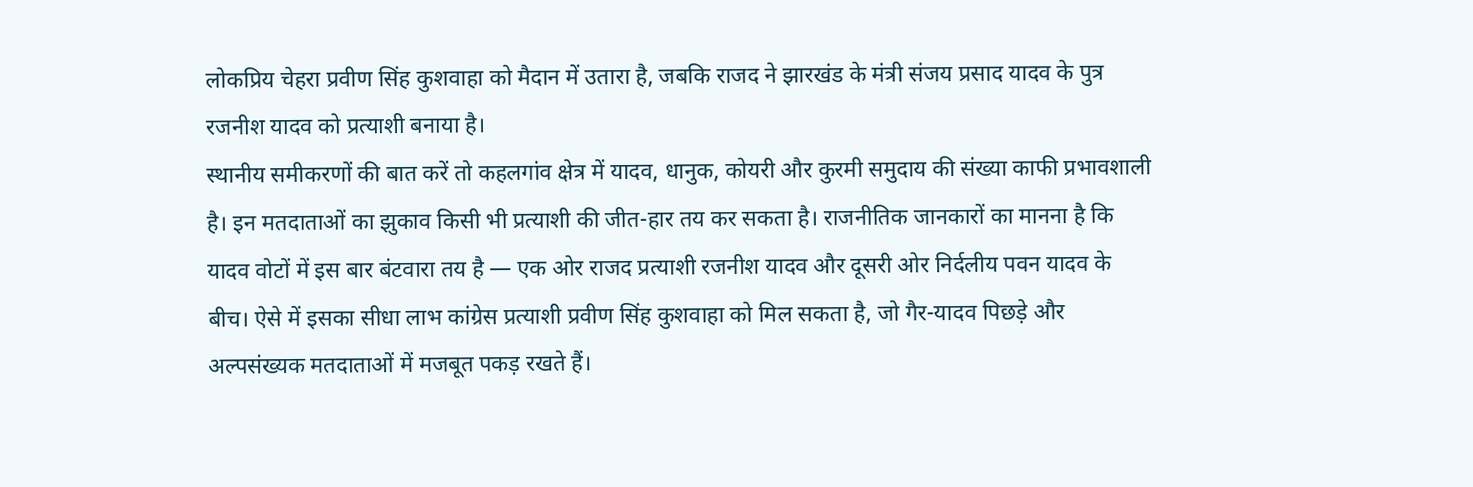लोकप्रिय चेहरा प्रवीण सिंह कुशवाहा को मैदान में उतारा है, जबकि राजद ने झारखंड के मंत्री संजय प्रसाद यादव के पुत्र रजनीश यादव को प्रत्याशी बनाया है।
स्थानीय समीकरणों की बात करें तो कहलगांव क्षेत्र में यादव, धानुक, कोयरी और कुरमी समुदाय की संख्या काफी प्रभावशाली है। इन मतदाताओं का झुकाव किसी भी प्रत्याशी की जीत-हार तय कर सकता है। राजनीतिक जानकारों का मानना है कि यादव वोटों में इस बार बंटवारा तय है — एक ओर राजद प्रत्याशी रजनीश यादव और दूसरी ओर निर्दलीय पवन यादव के बीच। ऐसे में इसका सीधा लाभ कांग्रेस प्रत्याशी प्रवीण सिंह कुशवाहा को मिल सकता है, जो गैर-यादव पिछड़े और अल्पसंख्यक मतदाताओं में मजबूत पकड़ रखते हैं।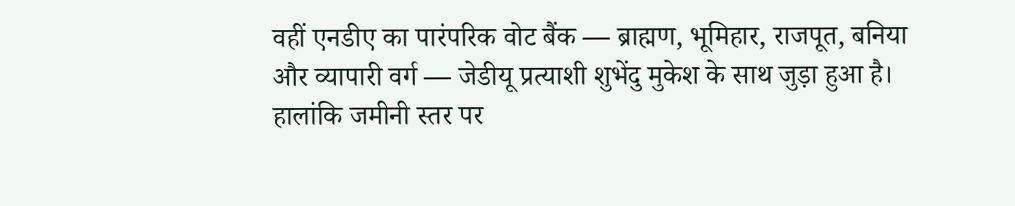वहीं एनडीए का पारंपरिक वोट बैंक — ब्राह्मण, भूमिहार, राजपूत, बनिया और व्यापारी वर्ग — जेडीयू प्रत्याशी शुभेंदु मुकेश के साथ जुड़ा हुआ है। हालांकि जमीनी स्तर पर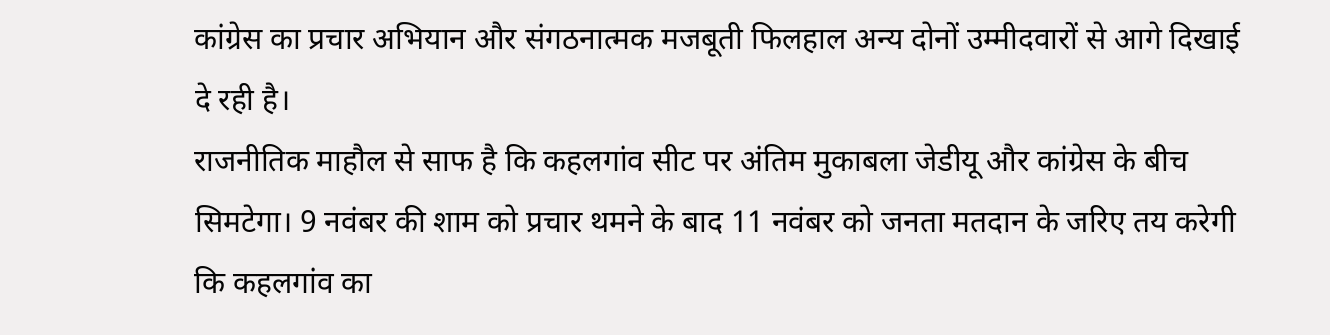कांग्रेस का प्रचार अभियान और संगठनात्मक मजबूती फिलहाल अन्य दोनों उम्मीदवारों से आगे दिखाई दे रही है।
राजनीतिक माहौल से साफ है कि कहलगांव सीट पर अंतिम मुकाबला जेडीयू और कांग्रेस के बीच सिमटेगा। 9 नवंबर की शाम को प्रचार थमने के बाद 11 नवंबर को जनता मतदान के जरिए तय करेगी कि कहलगांव का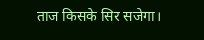ताज किसके सिर सजेगा।